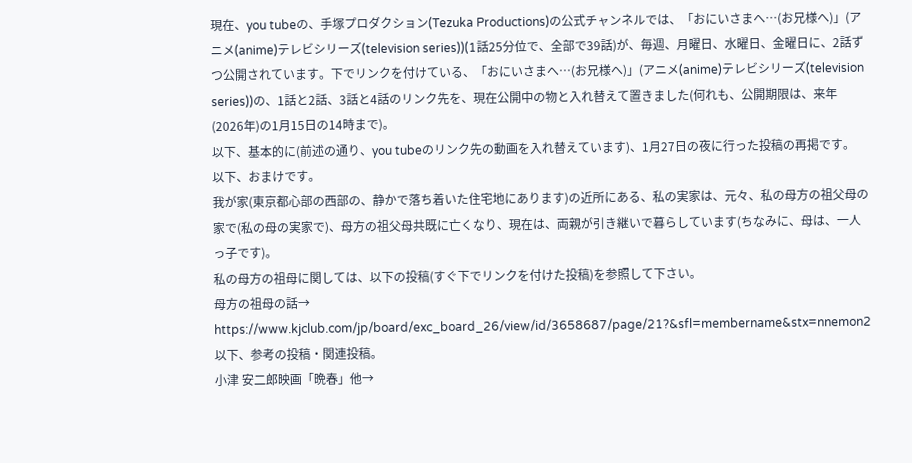現在、you tubeの、手塚プロダクション(Tezuka Productions)の公式チャンネルでは、「おにいさまへ…(お兄様へ)」(アニメ(anime)テレビシリーズ(television series))(1話25分位で、全部で39話)が、毎週、月曜日、水曜日、金曜日に、2話ずつ公開されています。下でリンクを付けている、「おにいさまへ…(お兄様へ)」(アニメ(anime)テレビシリーズ(television series))の、1話と2話、3話と4話のリンク先を、現在公開中の物と入れ替えて置きました(何れも、公開期限は、来年(2026年)の1月15日の14時まで)。
以下、基本的に(前述の通り、you tubeのリンク先の動画を入れ替えています)、1月27日の夜に行った投稿の再掲です。
以下、おまけです。
我が家(東京都心部の西部の、静かで落ち着いた住宅地にあります)の近所にある、私の実家は、元々、私の母方の祖父母の家で(私の母の実家で)、母方の祖父母共既に亡くなり、現在は、両親が引き継いで暮らしています(ちなみに、母は、一人っ子です)。
私の母方の祖母に関しては、以下の投稿(すぐ下でリンクを付けた投稿)を参照して下さい。
母方の祖母の話→
https://www.kjclub.com/jp/board/exc_board_26/view/id/3658687/page/21?&sfl=membername&stx=nnemon2
以下、参考の投稿・関連投稿。
小津 安二郎映画「晩春」他→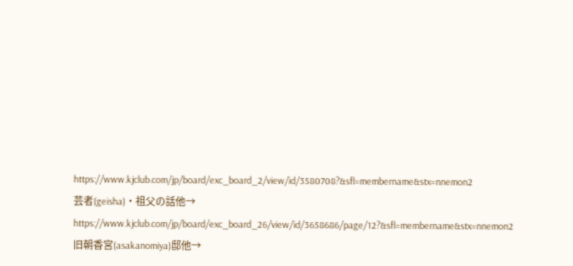https://www.kjclub.com/jp/board/exc_board_2/view/id/3580708?&sfl=membername&stx=nnemon2
芸者(geisha)・祖父の話他→
https://www.kjclub.com/jp/board/exc_board_26/view/id/3658686/page/12?&sfl=membername&stx=nnemon2
旧朝香宮(asakanomiya)邸他→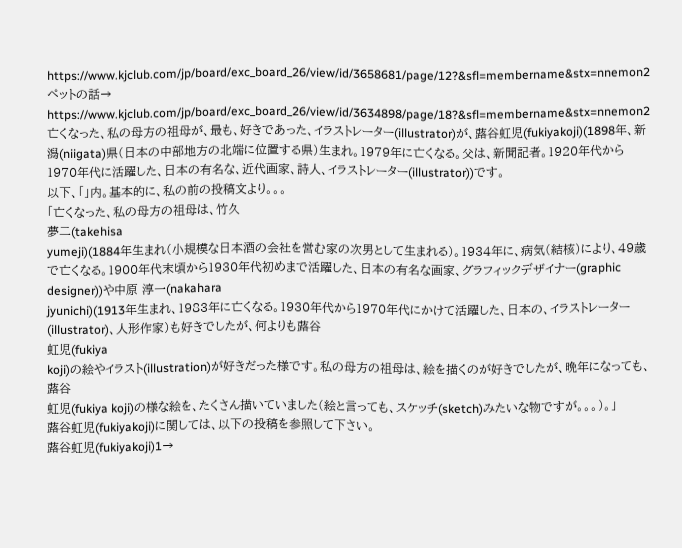https://www.kjclub.com/jp/board/exc_board_26/view/id/3658681/page/12?&sfl=membername&stx=nnemon2
ペットの話→
https://www.kjclub.com/jp/board/exc_board_26/view/id/3634898/page/18?&sfl=membername&stx=nnemon2
亡くなった、私の母方の祖母が、最も、好きであった、イラストレーター(illustrator)が、蕗谷虹児(fukiyakoji)(1898年、新潟(niigata)県(日本の中部地方の北端に位置する県)生まれ。1979年に亡くなる。父は、新聞記者。1920年代から1970年代に活躍した、日本の有名な、近代画家、詩人、イラストレーター(illustrator))です。
以下、「」内。基本的に、私の前の投稿文より。。。
「亡くなった、私の母方の祖母は、竹久
夢二(takehisa
yumeji)(1884年生まれ(小規模な日本酒の会社を営む家の次男として生まれる)。1934年に、病気(結核)により、49歳で亡くなる。1900年代末頃から1930年代初めまで活躍した、日本の有名な画家、グラフィックデザイナー(graphic
designer))や中原 淳一(nakahara
jyunichi)(1913年生まれ、1983年に亡くなる。1930年代から1970年代にかけて活躍した、日本の、イラストレーター(illustrator)、人形作家)も好きでしたが、何よりも蕗谷
虹児(fukiya
koji)の絵やイラスト(illustration)が好きだった様です。私の母方の祖母は、絵を描くのが好きでしたが、晩年になっても、蕗谷
虹児(fukiya koji)の様な絵を、たくさん描いていました(絵と言っても、スケッチ(sketch)みたいな物ですが。。。)。」
蕗谷虹児(fukiyakoji)に関しては、以下の投稿を参照して下さい。
蕗谷虹児(fukiyakoji)1→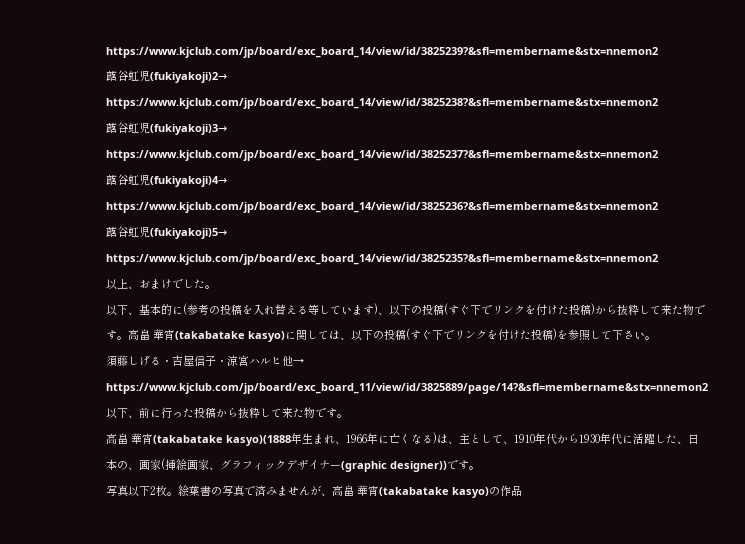https://www.kjclub.com/jp/board/exc_board_14/view/id/3825239?&sfl=membername&stx=nnemon2
蕗谷虹児(fukiyakoji)2→
https://www.kjclub.com/jp/board/exc_board_14/view/id/3825238?&sfl=membername&stx=nnemon2
蕗谷虹児(fukiyakoji)3→
https://www.kjclub.com/jp/board/exc_board_14/view/id/3825237?&sfl=membername&stx=nnemon2
蕗谷虹児(fukiyakoji)4→
https://www.kjclub.com/jp/board/exc_board_14/view/id/3825236?&sfl=membername&stx=nnemon2
蕗谷虹児(fukiyakoji)5→
https://www.kjclub.com/jp/board/exc_board_14/view/id/3825235?&sfl=membername&stx=nnemon2
以上、おまけでした。
以下、基本的に(参考の投稿を入れ替える等しています)、以下の投稿(すぐ下でリンクを付けた投稿)から抜粋して来た物です。高畠 華宵(takabatake kasyo)に関しては、以下の投稿(すぐ下でリンクを付けた投稿)を参照して下さい。
須藤しげる・吉屋信子・涼宮ハルヒ他→
https://www.kjclub.com/jp/board/exc_board_11/view/id/3825889/page/14?&sfl=membername&stx=nnemon2
以下、前に行った投稿から抜粋して来た物です。
高畠 華宵(takabatake kasyo)(1888年生まれ、1966年に亡くなる)は、主として、1910年代から1930年代に活躍した、日本の、画家(挿絵画家、グラフィックデザイナー(graphic designer))です。
写真以下2枚。絵葉書の写真で済みませんが、高畠 華宵(takabatake kasyo)の作品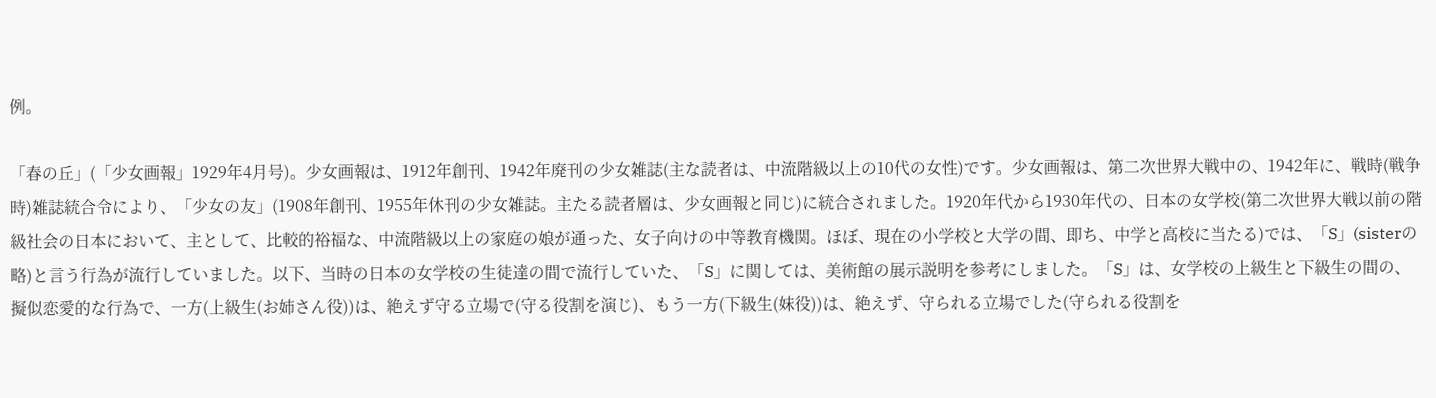例。

「春の丘」(「少女画報」1929年4月号)。少女画報は、1912年創刊、1942年廃刊の少女雑誌(主な読者は、中流階級以上の10代の女性)です。少女画報は、第二次世界大戦中の、1942年に、戦時(戦争時)雑誌統合令により、「少女の友」(1908年創刊、1955年休刊の少女雑誌。主たる読者層は、少女画報と同じ)に統合されました。1920年代から1930年代の、日本の女学校(第二次世界大戦以前の階級社会の日本において、主として、比較的裕福な、中流階級以上の家庭の娘が通った、女子向けの中等教育機関。ほぼ、現在の小学校と大学の間、即ち、中学と高校に当たる)では、「S」(sisterの略)と言う行為が流行していました。以下、当時の日本の女学校の生徒達の間で流行していた、「S」に関しては、美術館の展示説明を参考にしました。「S」は、女学校の上級生と下級生の間の、擬似恋愛的な行為で、一方(上級生(お姉さん役))は、絶えず守る立場で(守る役割を演じ)、もう一方(下級生(妹役))は、絶えず、守られる立場でした(守られる役割を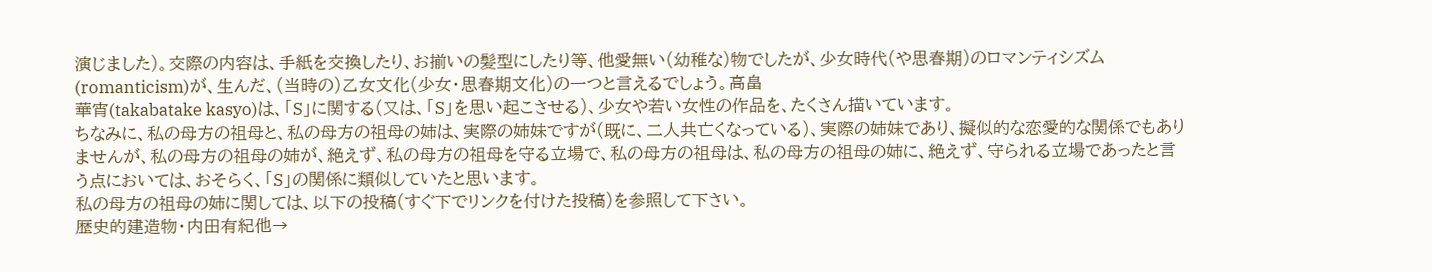演じました)。交際の内容は、手紙を交換したり、お揃いの髪型にしたり等、他愛無い(幼稚な)物でしたが、少女時代(や思春期)のロマンティシズム(romanticism)が、生んだ、(当時の)乙女文化(少女・思春期文化)の一つと言えるでしょう。高畠
華宵(takabatake kasyo)は、「S」に関する(又は、「S」を思い起こさせる)、少女や若い女性の作品を、たくさん描いています。
ちなみに、私の母方の祖母と、私の母方の祖母の姉は、実際の姉妹ですが(既に、二人共亡くなっている)、実際の姉妹であり、擬似的な恋愛的な関係でもありませんが、私の母方の祖母の姉が、絶えず、私の母方の祖母を守る立場で、私の母方の祖母は、私の母方の祖母の姉に、絶えず、守られる立場であったと言う点においては、おそらく、「S」の関係に類似していたと思います。
私の母方の祖母の姉に関しては、以下の投稿(すぐ下でリンクを付けた投稿)を参照して下さい。
歴史的建造物・内田有紀他→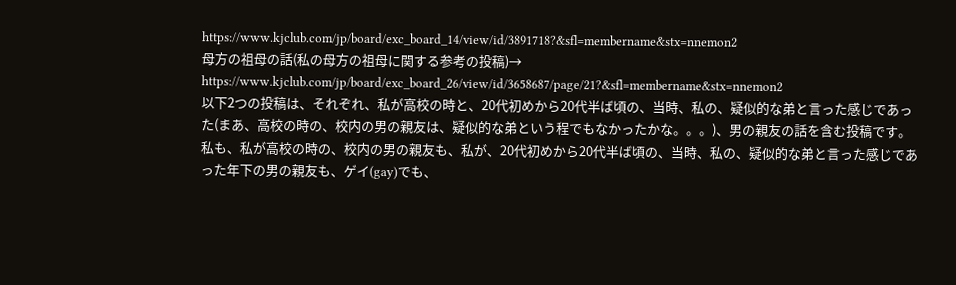https://www.kjclub.com/jp/board/exc_board_14/view/id/3891718?&sfl=membername&stx=nnemon2
母方の祖母の話(私の母方の祖母に関する参考の投稿)→
https://www.kjclub.com/jp/board/exc_board_26/view/id/3658687/page/21?&sfl=membername&stx=nnemon2
以下2つの投稿は、それぞれ、私が高校の時と、20代初めから20代半ば頃の、当時、私の、疑似的な弟と言った感じであった(まあ、高校の時の、校内の男の親友は、疑似的な弟という程でもなかったかな。。。)、男の親友の話を含む投稿です。私も、私が高校の時の、校内の男の親友も、私が、20代初めから20代半ば頃の、当時、私の、疑似的な弟と言った感じであった年下の男の親友も、ゲイ(gay)でも、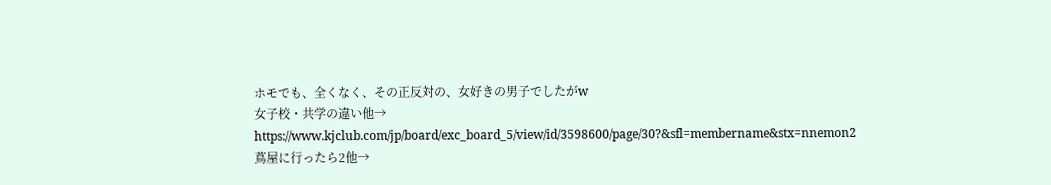ホモでも、全くなく、その正反対の、女好きの男子でしたがw
女子校・共学の違い他→
https://www.kjclub.com/jp/board/exc_board_5/view/id/3598600/page/30?&sfl=membername&stx=nnemon2
蔦屋に行ったら2他→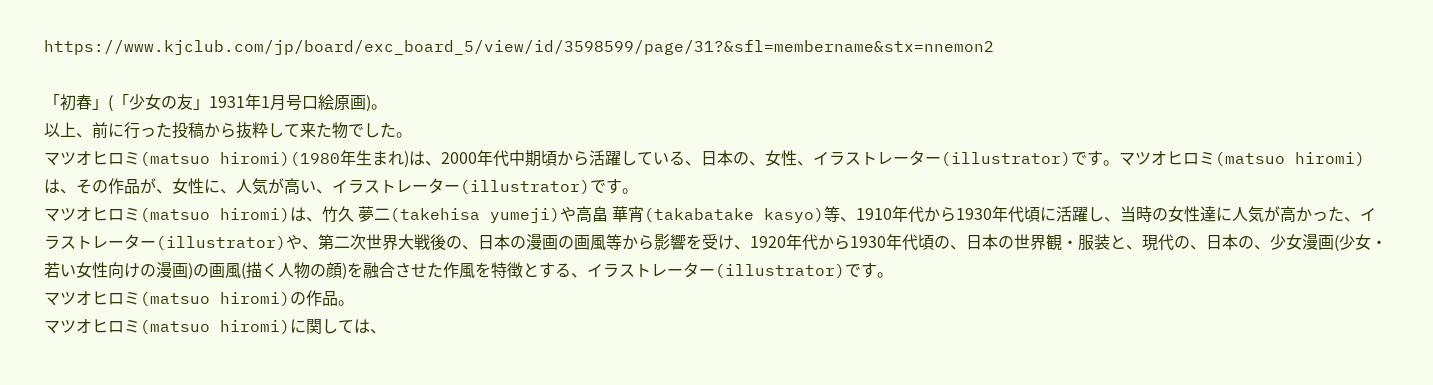https://www.kjclub.com/jp/board/exc_board_5/view/id/3598599/page/31?&sfl=membername&stx=nnemon2

「初春」(「少女の友」1931年1月号口絵原画)。
以上、前に行った投稿から抜粋して来た物でした。
マツオヒロミ(matsuo hiromi)(1980年生まれ)は、2000年代中期頃から活躍している、日本の、女性、イラストレーター(illustrator)です。マツオヒロミ(matsuo hiromi)は、その作品が、女性に、人気が高い、イラストレーター(illustrator)です。
マツオヒロミ(matsuo hiromi)は、竹久 夢二(takehisa yumeji)や高畠 華宵(takabatake kasyo)等、1910年代から1930年代頃に活躍し、当時の女性達に人気が高かった、イラストレーター(illustrator)や、第二次世界大戦後の、日本の漫画の画風等から影響を受け、1920年代から1930年代頃の、日本の世界観・服装と、現代の、日本の、少女漫画(少女・若い女性向けの漫画)の画風(描く人物の顔)を融合させた作風を特徴とする、イラストレーター(illustrator)です。
マツオヒロミ(matsuo hiromi)の作品。
マツオヒロミ(matsuo hiromi)に関しては、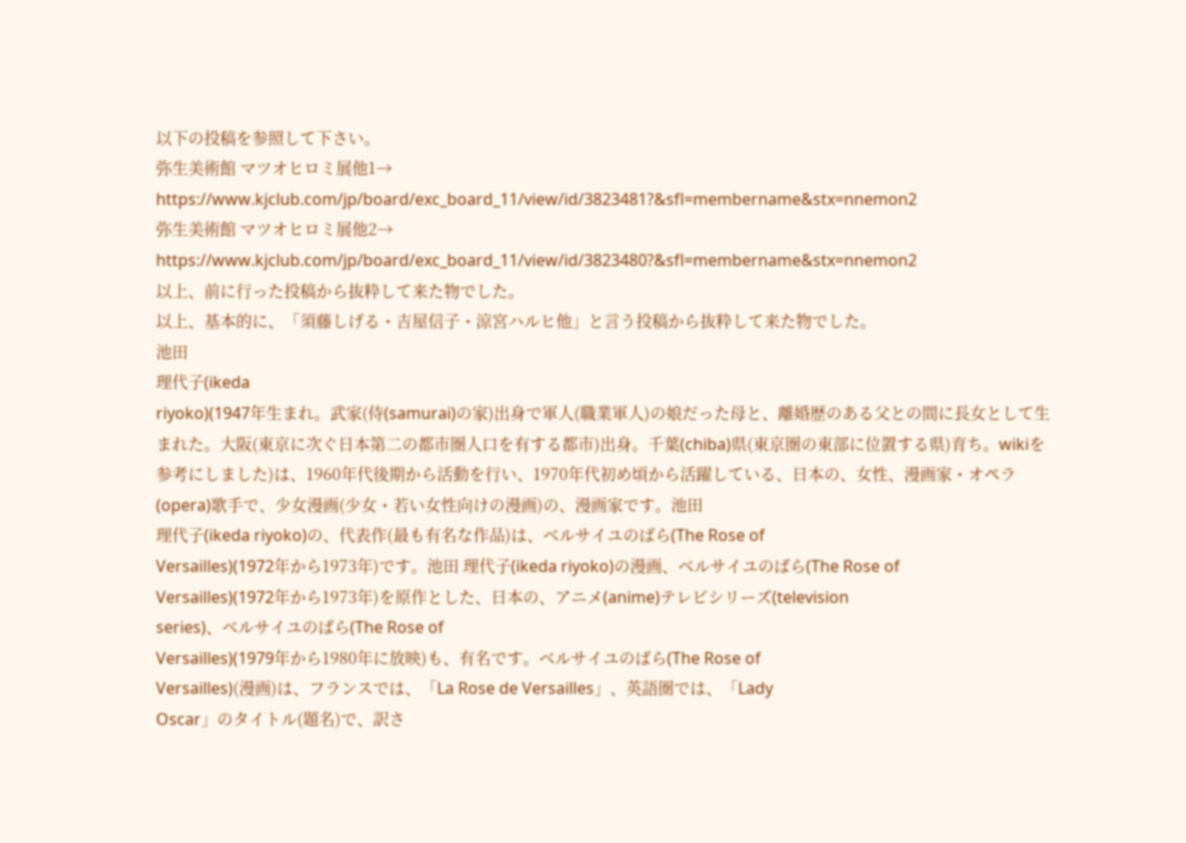以下の投稿を参照して下さい。
弥生美術館 マツオヒロミ展他1→
https://www.kjclub.com/jp/board/exc_board_11/view/id/3823481?&sfl=membername&stx=nnemon2
弥生美術館 マツオヒロミ展他2→
https://www.kjclub.com/jp/board/exc_board_11/view/id/3823480?&sfl=membername&stx=nnemon2
以上、前に行った投稿から抜粋して来た物でした。
以上、基本的に、「須藤しげる・吉屋信子・涼宮ハルヒ他」と言う投稿から抜粋して来た物でした。
池田
理代子(ikeda
riyoko)(1947年生まれ。武家(侍(samurai)の家)出身で軍人(職業軍人)の娘だった母と、離婚歴のある父との間に長女として生まれた。大阪(東京に次ぐ日本第二の都市圏人口を有する都市)出身。千葉(chiba)県(東京圏の東部に位置する県)育ち。wikiを参考にしました)は、1960年代後期から活動を行い、1970年代初め頃から活躍している、日本の、女性、漫画家・オペラ(opera)歌手で、少女漫画(少女・若い女性向けの漫画)の、漫画家です。池田
理代子(ikeda riyoko)の、代表作(最も有名な作品)は、ベルサイユのばら(The Rose of
Versailles)(1972年から1973年)です。池田 理代子(ikeda riyoko)の漫画、ベルサイユのばら(The Rose of
Versailles)(1972年から1973年)を原作とした、日本の、アニメ(anime)テレビシリーズ(television
series)、ベルサイユのばら(The Rose of
Versailles)(1979年から1980年に放映)も、有名です。ベルサイユのばら(The Rose of
Versailles)(漫画)は、フランスでは、「La Rose de Versailles」、英語圏では、「Lady
Oscar」のタイトル(題名)で、訳さ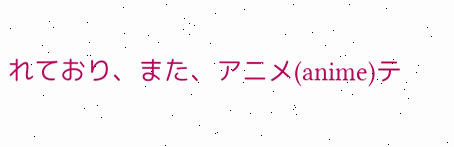れており、また、アニメ(anime)テ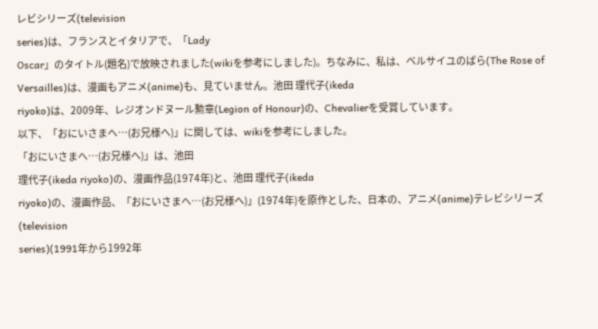レビシリーズ(television
series)は、フランスとイタリアで、「Lady
Oscar」のタイトル(題名)で放映されました(wikiを参考にしました)。ちなみに、私は、ベルサイユのばら(The Rose of
Versailles)は、漫画もアニメ(anime)も、見ていません。池田 理代子(ikeda
riyoko)は、2009年、レジオンドヌール勲章(Legion of Honour)の、Chevalierを受賞しています。
以下、「おにいさまへ…(お兄様へ)」に関しては、wikiを参考にしました。
「おにいさまへ…(お兄様へ)」は、池田
理代子(ikeda riyoko)の、漫画作品(1974年)と、池田 理代子(ikeda
riyoko)の、漫画作品、「おにいさまへ…(お兄様へ)」(1974年)を原作とした、日本の、アニメ(anime)テレビシリーズ(television
series)(1991年から1992年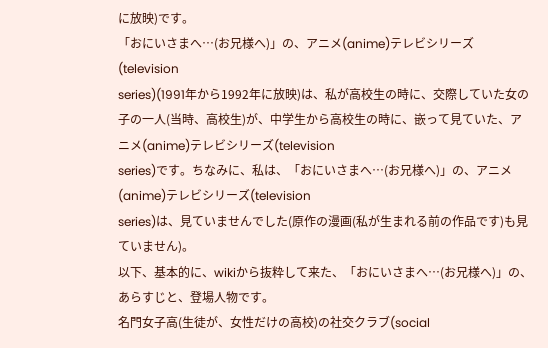に放映)です。
「おにいさまへ…(お兄様へ)」の、アニメ(anime)テレビシリーズ(television
series)(1991年から1992年に放映)は、私が高校生の時に、交際していた女の子の一人(当時、高校生)が、中学生から高校生の時に、嵌って見ていた、アニメ(anime)テレビシリーズ(television
series)です。ちなみに、私は、「おにいさまへ…(お兄様へ)」の、アニメ(anime)テレビシリーズ(television
series)は、見ていませんでした(原作の漫画(私が生まれる前の作品です)も見ていません)。
以下、基本的に、wikiから抜粋して来た、「おにいさまへ…(お兄様へ)」の、あらすじと、登場人物です。
名門女子高(生徒が、女性だけの高校)の社交クラブ(social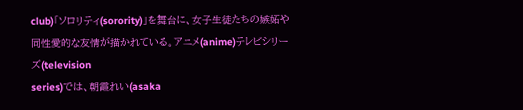club)「ソロリティ(sorority)」を舞台に、女子生徒たちの嫉妬や同性愛的な友情が描かれている。アニメ(anime)テレビシリーズ(television
series)では、朝霞れい(asaka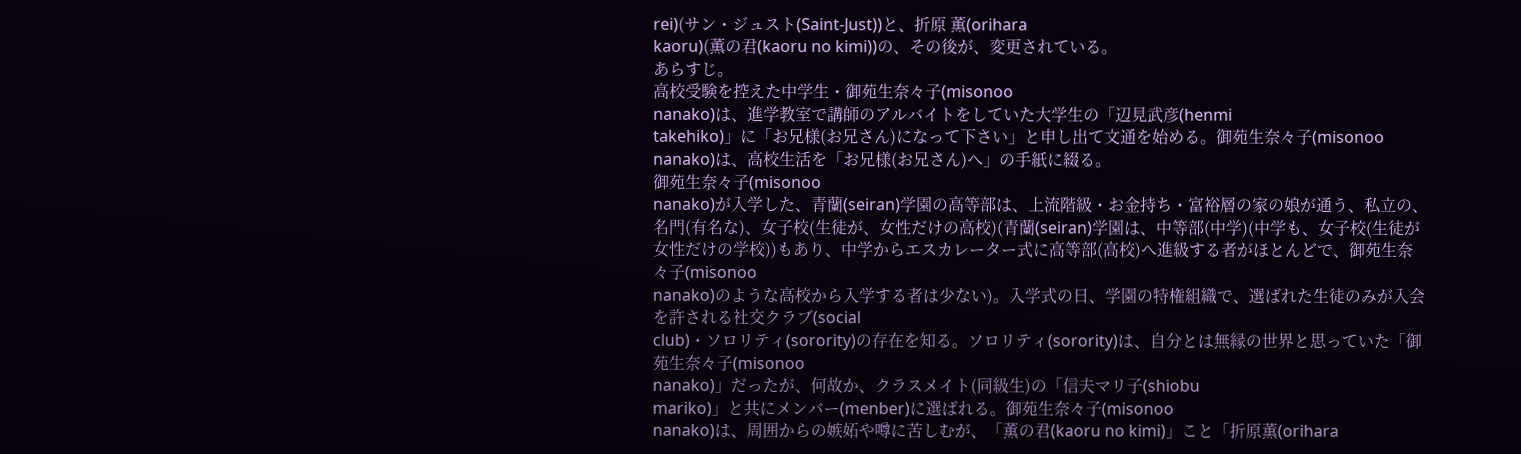rei)(サン・ジュスト(Saint-Just))と、折原 薫(orihara
kaoru)(薫の君(kaoru no kimi))の、その後が、変更されている。
あらすじ。
高校受験を控えた中学生・御苑生奈々子(misonoo
nanako)は、進学教室で講師のアルバイトをしていた大学生の「辺見武彦(henmi
takehiko)」に「お兄様(お兄さん)になって下さい」と申し出て文通を始める。御苑生奈々子(misonoo
nanako)は、高校生活を「お兄様(お兄さん)へ」の手紙に綴る。
御苑生奈々子(misonoo
nanako)が入学した、青蘭(seiran)学園の高等部は、上流階級・お金持ち・富裕層の家の娘が通う、私立の、名門(有名な)、女子校(生徒が、女性だけの高校)(青蘭(seiran)学園は、中等部(中学)(中学も、女子校(生徒が女性だけの学校))もあり、中学からエスカレーター式に高等部(高校)へ進級する者がほとんどで、御苑生奈々子(misonoo
nanako)のような高校から入学する者は少ない)。入学式の日、学園の特権組織で、選ばれた生徒のみが入会を許される社交クラブ(social
club)・ソロリティ(sorority)の存在を知る。ソロリティ(sorority)は、自分とは無縁の世界と思っていた「御苑生奈々子(misonoo
nanako)」だったが、何故か、クラスメイト(同級生)の「信夫マリ子(shiobu
mariko)」と共にメンバー(menber)に選ばれる。御苑生奈々子(misonoo
nanako)は、周囲からの嫉妬や噂に苦しむが、「薫の君(kaoru no kimi)」こと「折原薫(orihara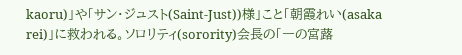kaoru)」や「サン・ジュスト(Saint-Just))様」こと「朝霞れい(asaka
rei)」に救われる。ソロリティ(sorority)会長の「一の宮蕗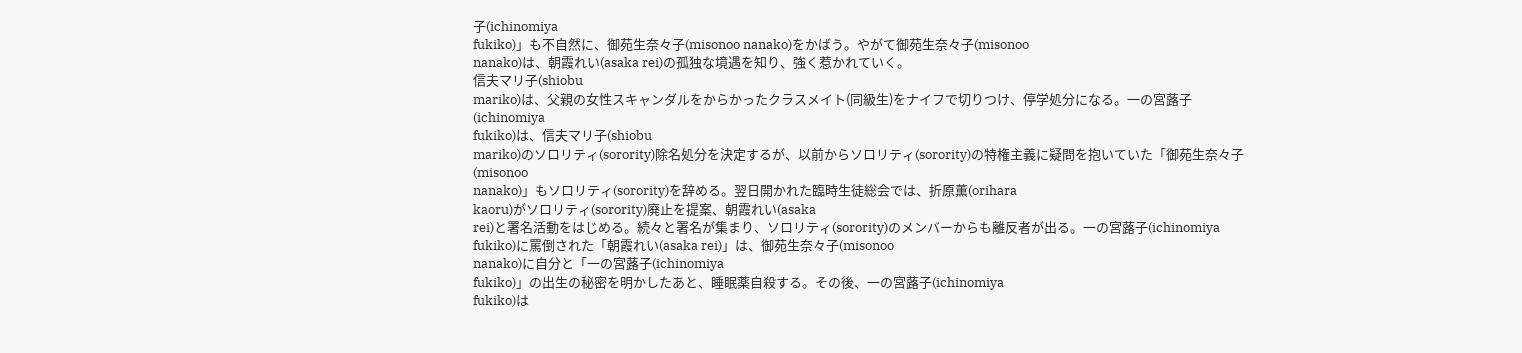子(ichinomiya
fukiko)」も不自然に、御苑生奈々子(misonoo nanako)をかばう。やがて御苑生奈々子(misonoo
nanako)は、朝霞れい(asaka rei)の孤独な境遇を知り、強く惹かれていく。
信夫マリ子(shiobu
mariko)は、父親の女性スキャンダルをからかったクラスメイト(同級生)をナイフで切りつけ、停学処分になる。一の宮蕗子(ichinomiya
fukiko)は、信夫マリ子(shiobu
mariko)のソロリティ(sorority)除名処分を決定するが、以前からソロリティ(sorority)の特権主義に疑問を抱いていた「御苑生奈々子(misonoo
nanako)」もソロリティ(sorority)を辞める。翌日開かれた臨時生徒総会では、折原薫(orihara
kaoru)がソロリティ(sorority)廃止を提案、朝霞れい(asaka
rei)と署名活動をはじめる。続々と署名が集まり、ソロリティ(sorority)のメンバーからも離反者が出る。一の宮蕗子(ichinomiya
fukiko)に罵倒された「朝霞れい(asaka rei)」は、御苑生奈々子(misonoo
nanako)に自分と「一の宮蕗子(ichinomiya
fukiko)」の出生の秘密を明かしたあと、睡眠薬自殺する。その後、一の宮蕗子(ichinomiya
fukiko)は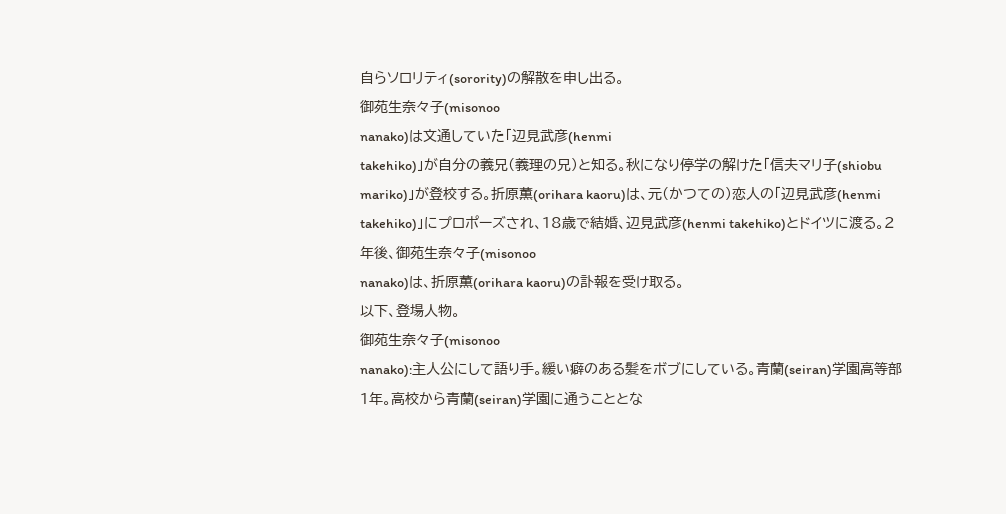自らソロリティ(sorority)の解散を申し出る。
御苑生奈々子(misonoo
nanako)は文通していた「辺見武彦(henmi
takehiko)」が自分の義兄(義理の兄)と知る。秋になり停学の解けた「信夫マリ子(shiobu
mariko)」が登校する。折原薫(orihara kaoru)は、元(かつての)恋人の「辺見武彦(henmi
takehiko)」にプロポーズされ、18歳で結婚、辺見武彦(henmi takehiko)とドイツに渡る。2年後、御苑生奈々子(misonoo
nanako)は、折原薫(orihara kaoru)の訃報を受け取る。
以下、登場人物。
御苑生奈々子(misonoo
nanako):主人公にして語り手。緩い癖のある髪をボブにしている。青蘭(seiran)学園高等部1年。高校から青蘭(seiran)学園に通うこととな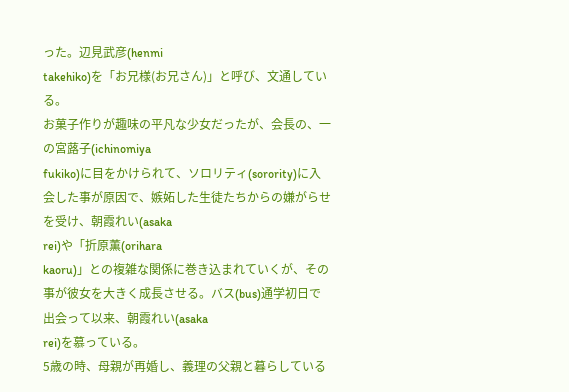った。辺見武彦(henmi
takehiko)を「お兄様(お兄さん)」と呼び、文通している。
お菓子作りが趣味の平凡な少女だったが、会長の、一の宮蕗子(ichinomiya
fukiko)に目をかけられて、ソロリティ(sorority)に入会した事が原因で、嫉妬した生徒たちからの嫌がらせを受け、朝霞れい(asaka
rei)や「折原薫(orihara
kaoru)」との複雑な関係に巻き込まれていくが、その事が彼女を大きく成長させる。バス(bus)通学初日で出会って以来、朝霞れい(asaka
rei)を慕っている。
5歳の時、母親が再婚し、義理の父親と暮らしている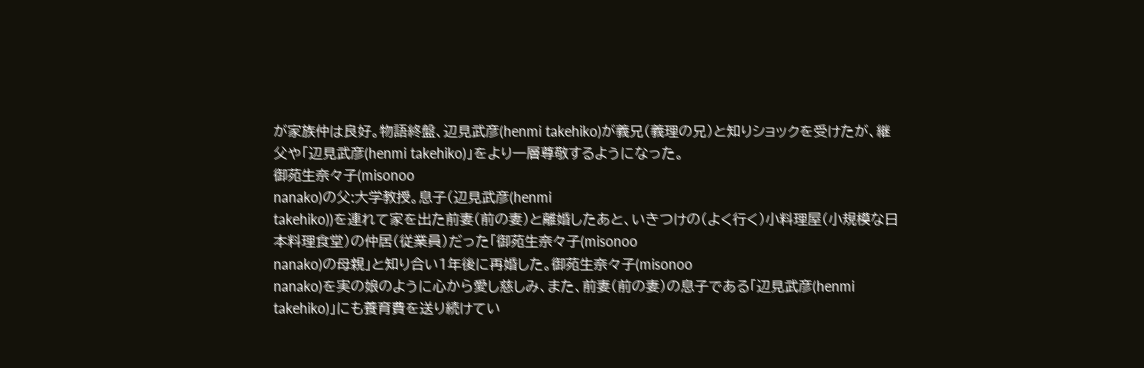が家族仲は良好。物語終盤、辺見武彦(henmi takehiko)が義兄(義理の兄)と知りショックを受けたが、継父や「辺見武彦(henmi takehiko)」をより一層尊敬するようになった。
御苑生奈々子(misonoo
nanako)の父:大学教授。息子(辺見武彦(henmi
takehiko))を連れて家を出た前妻(前の妻)と離婚したあと、いきつけの(よく行く)小料理屋(小規模な日本料理食堂)の仲居(従業員)だった「御苑生奈々子(misonoo
nanako)の母親」と知り合い1年後に再婚した。御苑生奈々子(misonoo
nanako)を実の娘のように心から愛し慈しみ、また、前妻(前の妻)の息子である「辺見武彦(henmi
takehiko)」にも養育費を送り続けてい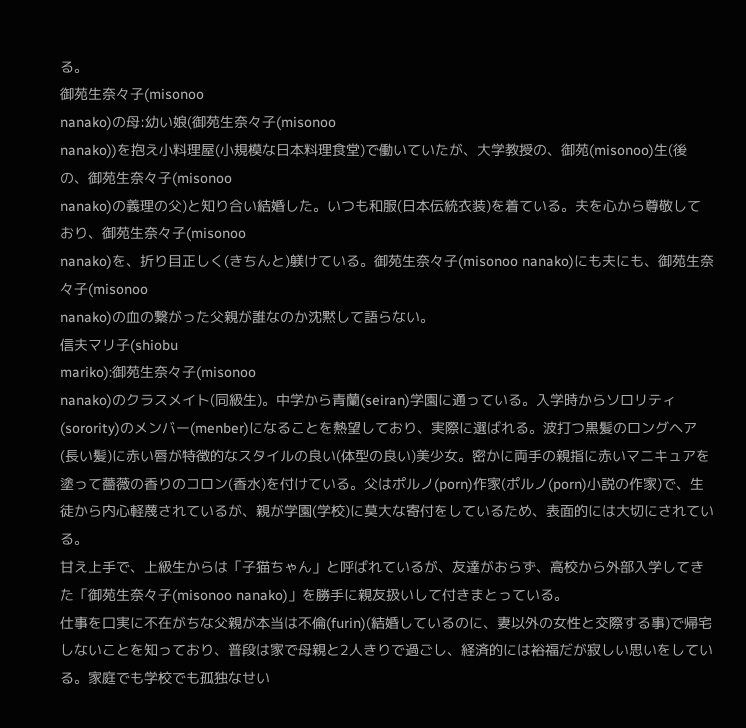る。
御苑生奈々子(misonoo
nanako)の母:幼い娘(御苑生奈々子(misonoo
nanako))を抱え小料理屋(小規模な日本料理食堂)で働いていたが、大学教授の、御苑(misonoo)生(後の、御苑生奈々子(misonoo
nanako)の義理の父)と知り合い結婚した。いつも和服(日本伝統衣装)を着ている。夫を心から尊敬しており、御苑生奈々子(misonoo
nanako)を、折り目正しく(きちんと)躾けている。御苑生奈々子(misonoo nanako)にも夫にも、御苑生奈々子(misonoo
nanako)の血の繋がった父親が誰なのか沈黙して語らない。
信夫マリ子(shiobu
mariko):御苑生奈々子(misonoo
nanako)のクラスメイト(同級生)。中学から青蘭(seiran)学園に通っている。入学時からソロリティ(sorority)のメンバー(menber)になることを熱望しており、実際に選ばれる。波打つ黒髪のロングヘア(長い髪)に赤い唇が特徴的なスタイルの良い(体型の良い)美少女。密かに両手の親指に赤いマニキュアを塗って薔薇の香りのコロン(香水)を付けている。父はポルノ(porn)作家(ポルノ(porn)小説の作家)で、生徒から内心軽蔑されているが、親が学園(学校)に莫大な寄付をしているため、表面的には大切にされている。
甘え上手で、上級生からは「子猫ちゃん」と呼ばれているが、友達がおらず、高校から外部入学してきた「御苑生奈々子(misonoo nanako)」を勝手に親友扱いして付きまとっている。
仕事を口実に不在がちな父親が本当は不倫(furin)(結婚しているのに、妻以外の女性と交際する事)で帰宅しないことを知っており、普段は家で母親と2人きりで過ごし、経済的には裕福だが寂しい思いをしている。家庭でも学校でも孤独なせい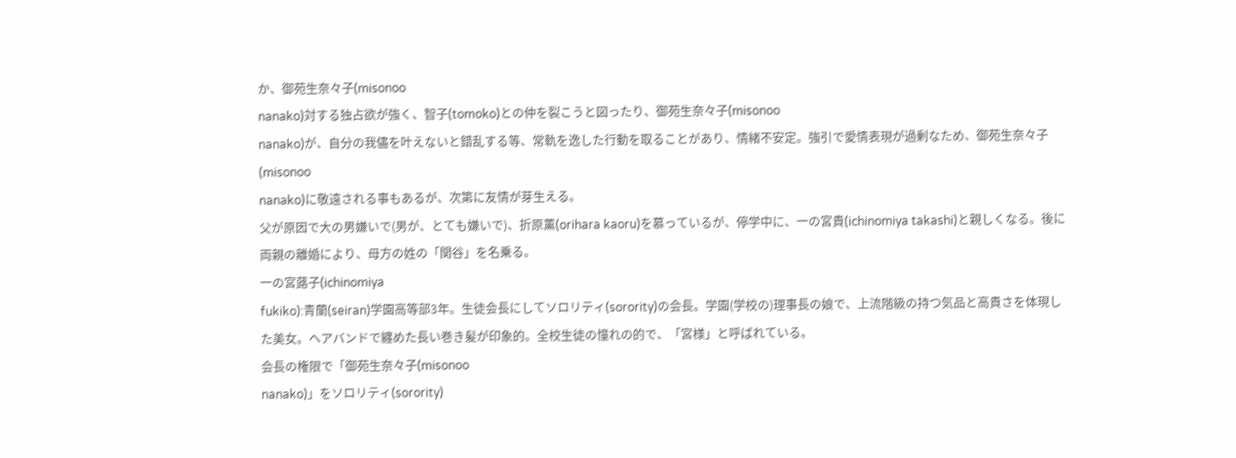か、御苑生奈々子(misonoo
nanako)対する独占欲が強く、智子(tomoko)との仲を裂こうと図ったり、御苑生奈々子(misonoo
nanako)が、自分の我儘を叶えないと錯乱する等、常軌を逸した行動を取ることがあり、情緒不安定。強引で愛情表現が過剰なため、御苑生奈々子(misonoo
nanako)に敬遠される事もあるが、次第に友情が芽生える。
父が原因で大の男嫌いで(男が、とても嫌いで)、折原薫(orihara kaoru)を慕っているが、停学中に、一の宮貴(ichinomiya takashi)と親しくなる。後に両親の離婚により、母方の姓の「関谷」を名乗る。
一の宮蕗子(ichinomiya
fukiko):青蘭(seiran)学園高等部3年。生徒会長にしてソロリティ(sorority)の会長。学園(学校の)理事長の娘で、上流階級の持つ気品と高貴さを体現した美女。ヘアバンドで纏めた長い巻き髪が印象的。全校生徒の憧れの的で、「宮様」と呼ばれている。
会長の権限で「御苑生奈々子(misonoo
nanako)」をソロリティ(sorority)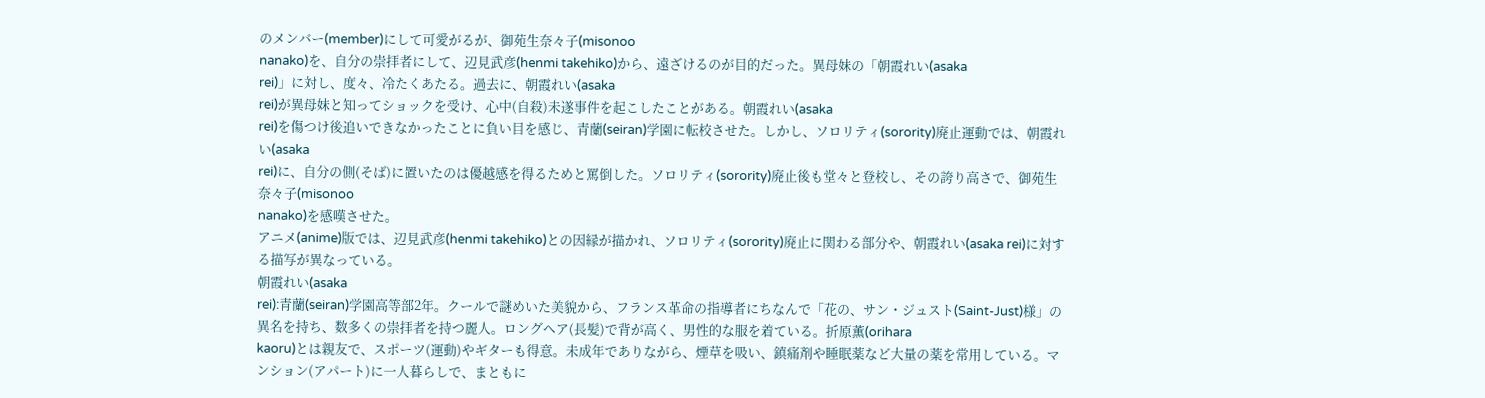のメンバー(member)にして可愛がるが、御苑生奈々子(misonoo
nanako)を、自分の崇拝者にして、辺見武彦(henmi takehiko)から、遠ざけるのが目的だった。異母妹の「朝霞れい(asaka
rei)」に対し、度々、冷たくあたる。過去に、朝霞れい(asaka
rei)が異母妹と知ってショックを受け、心中(自殺)未遂事件を起こしたことがある。朝霞れい(asaka
rei)を傷つけ後追いできなかったことに負い目を感じ、青蘭(seiran)学園に転校させた。しかし、ソロリティ(sorority)廃止運動では、朝霞れい(asaka
rei)に、自分の側(そば)に置いたのは優越感を得るためと罵倒した。ソロリティ(sorority)廃止後も堂々と登校し、その誇り高さで、御苑生奈々子(misonoo
nanako)を感嘆させた。
アニメ(anime)版では、辺見武彦(henmi takehiko)との因縁が描かれ、ソロリティ(sorority)廃止に関わる部分や、朝霞れい(asaka rei)に対する描写が異なっている。
朝霞れい(asaka
rei):青蘭(seiran)学園高等部2年。クールで謎めいた美貌から、フランス革命の指導者にちなんで「花の、サン・ジュスト(Saint-Just)様」の異名を持ち、数多くの崇拝者を持つ麗人。ロングヘア(長髪)で背が高く、男性的な服を着ている。折原薫(orihara
kaoru)とは親友で、スポーツ(運動)やギターも得意。未成年でありながら、煙草を吸い、鎮痛剤や睡眠薬など大量の薬を常用している。マンション(アパート)に一人暮らしで、まともに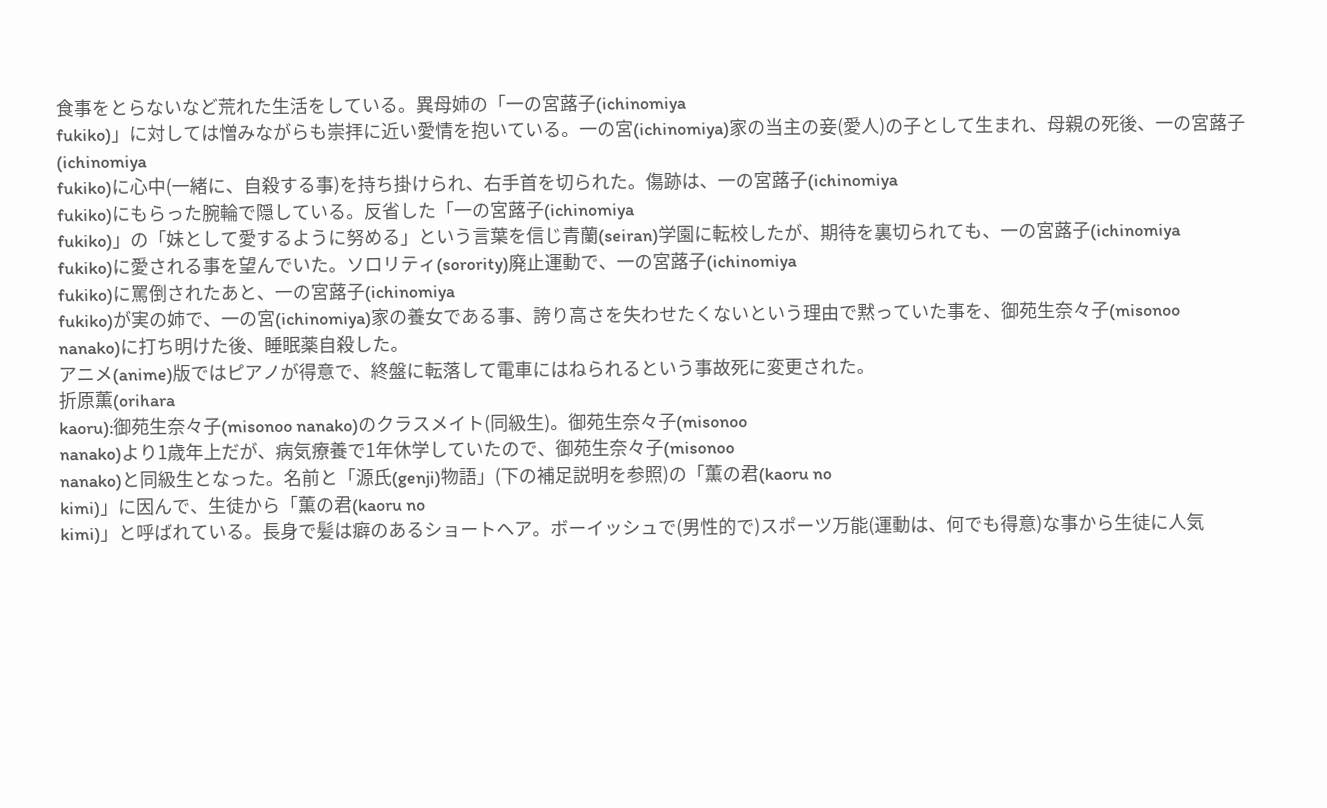食事をとらないなど荒れた生活をしている。異母姉の「一の宮蕗子(ichinomiya
fukiko)」に対しては憎みながらも崇拝に近い愛情を抱いている。一の宮(ichinomiya)家の当主の妾(愛人)の子として生まれ、母親の死後、一の宮蕗子(ichinomiya
fukiko)に心中(一緒に、自殺する事)を持ち掛けられ、右手首を切られた。傷跡は、一の宮蕗子(ichinomiya
fukiko)にもらった腕輪で隠している。反省した「一の宮蕗子(ichinomiya
fukiko)」の「妹として愛するように努める」という言葉を信じ青蘭(seiran)学園に転校したが、期待を裏切られても、一の宮蕗子(ichinomiya
fukiko)に愛される事を望んでいた。ソロリティ(sorority)廃止運動で、一の宮蕗子(ichinomiya
fukiko)に罵倒されたあと、一の宮蕗子(ichinomiya
fukiko)が実の姉で、一の宮(ichinomiya)家の養女である事、誇り高さを失わせたくないという理由で黙っていた事を、御苑生奈々子(misonoo
nanako)に打ち明けた後、睡眠薬自殺した。
アニメ(anime)版ではピアノが得意で、終盤に転落して電車にはねられるという事故死に変更された。
折原薫(orihara
kaoru):御苑生奈々子(misonoo nanako)のクラスメイト(同級生)。御苑生奈々子(misonoo
nanako)より1歳年上だが、病気療養で1年休学していたので、御苑生奈々子(misonoo
nanako)と同級生となった。名前と「源氏(genji)物語」(下の補足説明を参照)の「薫の君(kaoru no
kimi)」に因んで、生徒から「薫の君(kaoru no
kimi)」と呼ばれている。長身で髪は癖のあるショートヘア。ボーイッシュで(男性的で)スポーツ万能(運動は、何でも得意)な事から生徒に人気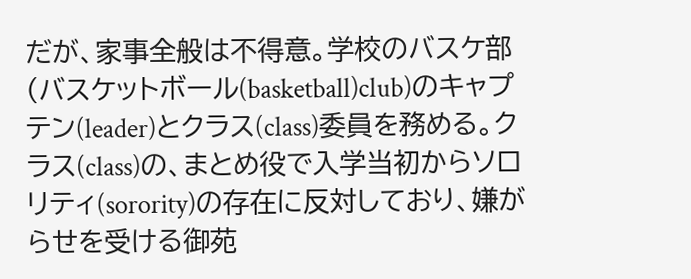だが、家事全般は不得意。学校のバスケ部(バスケットボール(basketball)club)のキャプテン(leader)とクラス(class)委員を務める。クラス(class)の、まとめ役で入学当初からソロリティ(sorority)の存在に反対しており、嫌がらせを受ける御苑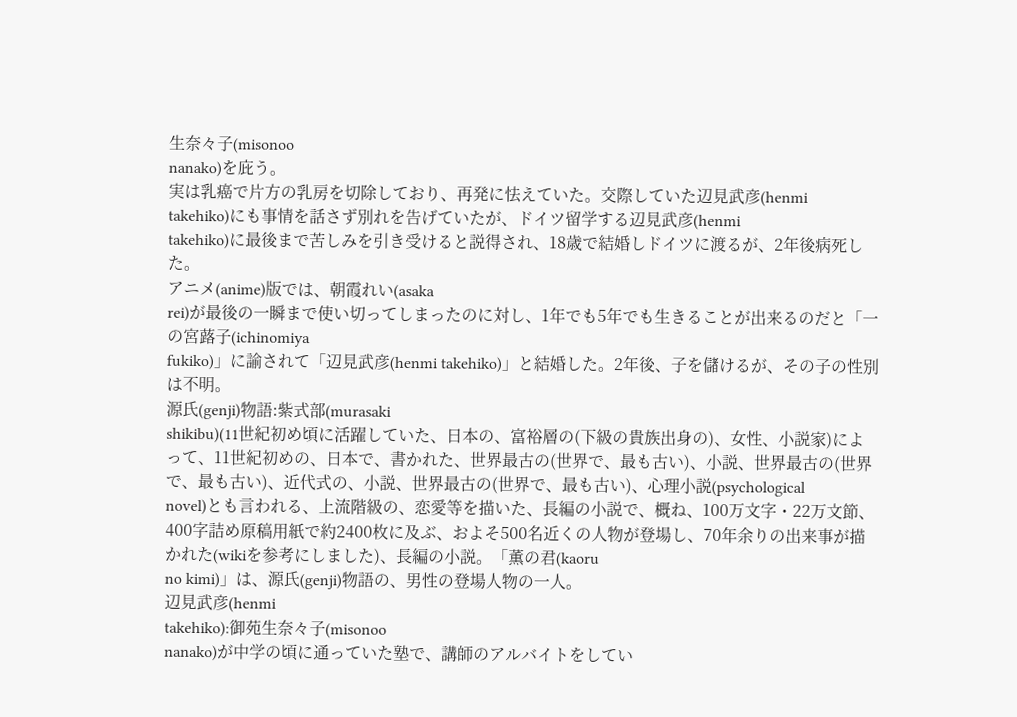生奈々子(misonoo
nanako)を庇う。
実は乳癌で片方の乳房を切除しており、再発に怯えていた。交際していた辺見武彦(henmi
takehiko)にも事情を話さず別れを告げていたが、ドイツ留学する辺見武彦(henmi
takehiko)に最後まで苦しみを引き受けると説得され、18歳で結婚しドイツに渡るが、2年後病死した。
アニメ(anime)版では、朝霞れい(asaka
rei)が最後の一瞬まで使い切ってしまったのに対し、1年でも5年でも生きることが出来るのだと「一の宮蕗子(ichinomiya
fukiko)」に諭されて「辺見武彦(henmi takehiko)」と結婚した。2年後、子を儲けるが、その子の性別は不明。
源氏(genji)物語:紫式部(murasaki
shikibu)(11世紀初め頃に活躍していた、日本の、富裕層の(下級の貴族出身の)、女性、小説家)によって、11世紀初めの、日本で、書かれた、世界最古の(世界で、最も古い)、小説、世界最古の(世界で、最も古い)、近代式の、小説、世界最古の(世界で、最も古い)、心理小説(psychological
novel)とも言われる、上流階級の、恋愛等を描いた、長編の小説で、概ね、100万文字・22万文節、400字詰め原稿用紙で約2400枚に及ぶ、およそ500名近くの人物が登場し、70年余りの出来事が描かれた(wikiを参考にしました)、長編の小説。「薫の君(kaoru
no kimi)」は、源氏(genji)物語の、男性の登場人物の一人。
辺見武彦(henmi
takehiko):御苑生奈々子(misonoo
nanako)が中学の頃に通っていた塾で、講師のアルバイトをしてい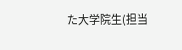た大学院生(担当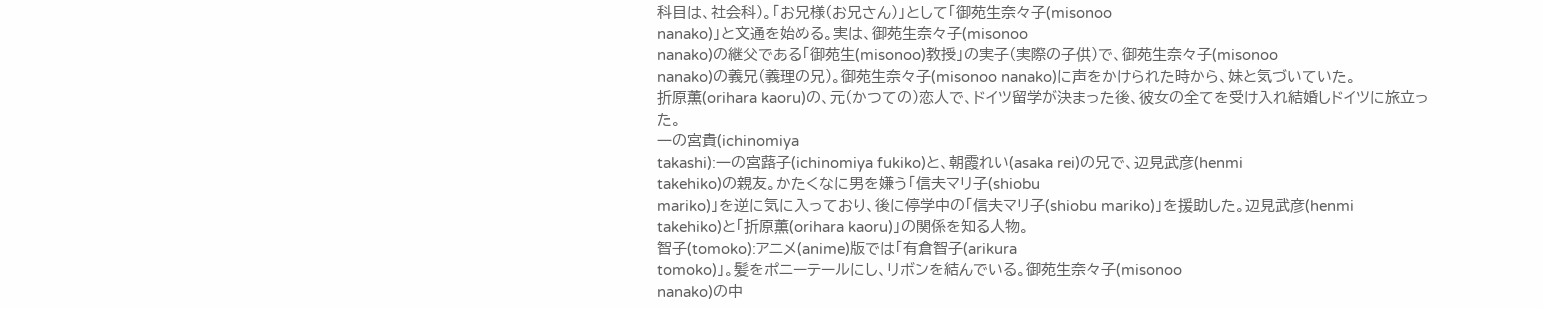科目は、社会科)。「お兄様(お兄さん)」として「御苑生奈々子(misonoo
nanako)」と文通を始める。実は、御苑生奈々子(misonoo
nanako)の継父である「御苑生(misonoo)教授」の実子(実際の子供)で、御苑生奈々子(misonoo
nanako)の義兄(義理の兄)。御苑生奈々子(misonoo nanako)に声をかけられた時から、妹と気づいていた。
折原薫(orihara kaoru)の、元(かつての)恋人で、ドイツ留学が決まった後、彼女の全てを受け入れ結婚しドイツに旅立った。
一の宮貴(ichinomiya
takashi):一の宮蕗子(ichinomiya fukiko)と、朝霞れい(asaka rei)の兄で、辺見武彦(henmi
takehiko)の親友。かたくなに男を嫌う「信夫マリ子(shiobu
mariko)」を逆に気に入っており、後に停学中の「信夫マリ子(shiobu mariko)」を援助した。辺見武彦(henmi
takehiko)と「折原薫(orihara kaoru)」の関係を知る人物。
智子(tomoko):アニメ(anime)版では「有倉智子(arikura
tomoko)」。髪をポニーテールにし、リボンを結んでいる。御苑生奈々子(misonoo
nanako)の中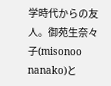学時代からの友人。御苑生奈々子(misonoo
nanako)と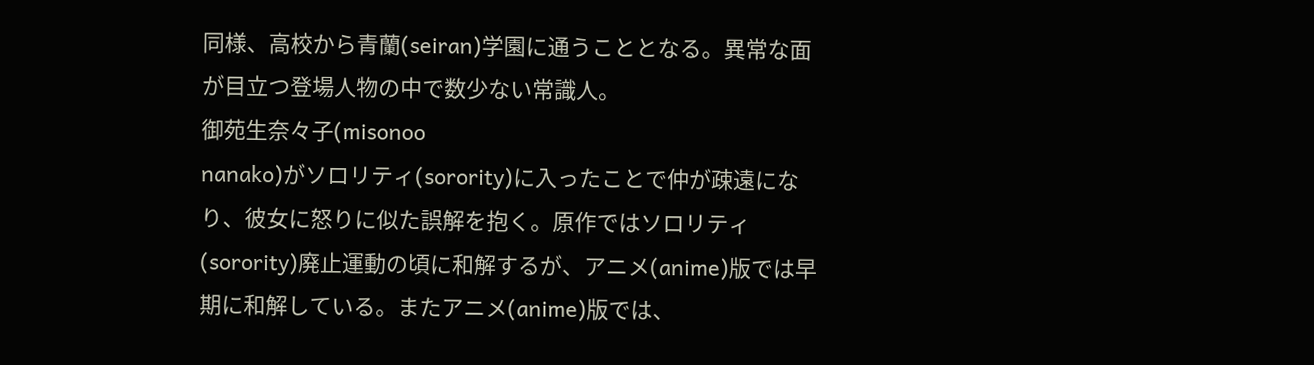同様、高校から青蘭(seiran)学園に通うこととなる。異常な面が目立つ登場人物の中で数少ない常識人。
御苑生奈々子(misonoo
nanako)がソロリティ(sorority)に入ったことで仲が疎遠になり、彼女に怒りに似た誤解を抱く。原作ではソロリティ(sorority)廃止運動の頃に和解するが、アニメ(anime)版では早期に和解している。またアニメ(anime)版では、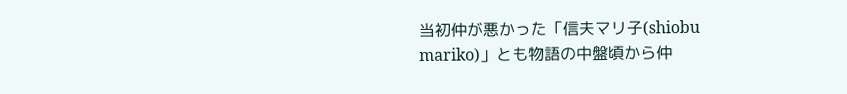当初仲が悪かった「信夫マリ子(shiobu
mariko)」とも物語の中盤頃から仲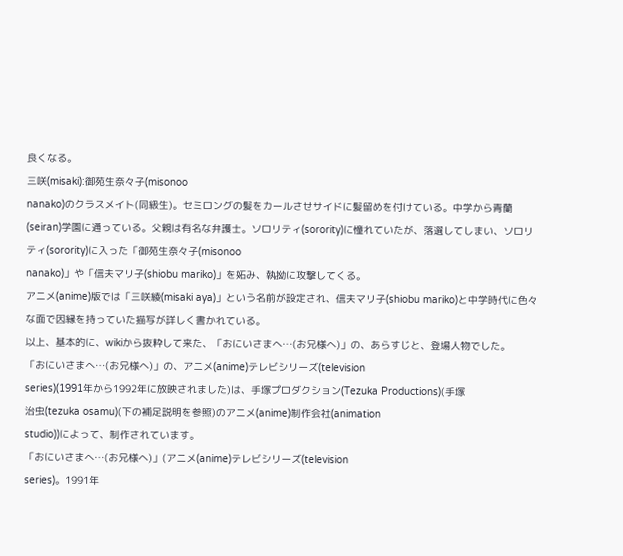良くなる。
三咲(misaki):御苑生奈々子(misonoo
nanako)のクラスメイト(同級生)。セミロングの髪をカールさせサイドに髪留めを付けている。中学から青蘭(seiran)学園に通っている。父親は有名な弁護士。ソロリティ(sorority)に憧れていたが、落選してしまい、ソロリティ(sorority)に入った「御苑生奈々子(misonoo
nanako)」や「信夫マリ子(shiobu mariko)」を妬み、執拗に攻撃してくる。
アニメ(anime)版では「三咲綾(misaki aya)」という名前が設定され、信夫マリ子(shiobu mariko)と中学時代に色々な面で因縁を持っていた描写が詳しく書かれている。
以上、基本的に、wikiから抜粋して来た、「おにいさまへ…(お兄様へ)」の、あらすじと、登場人物でした。
「おにいさまへ…(お兄様へ)」の、アニメ(anime)テレビシリーズ(television
series)(1991年から1992年に放映されました)は、手塚プロダクション(Tezuka Productions)(手塚
治虫(tezuka osamu)(下の補足説明を参照)のアニメ(anime)制作会社(animation
studio))によって、制作されています。
「おにいさまへ…(お兄様へ)」(アニメ(anime)テレビシリーズ(television
series)。1991年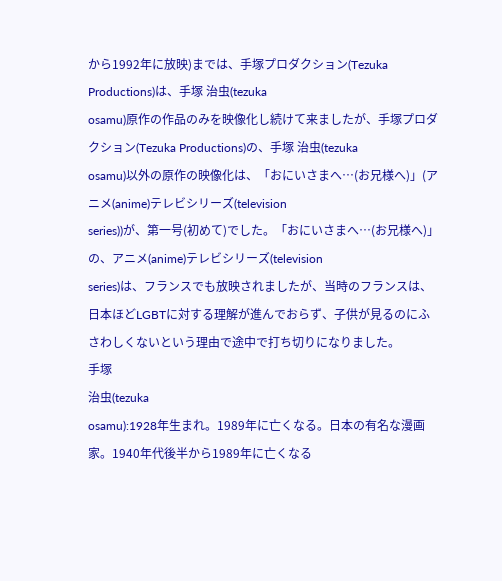から1992年に放映)までは、手塚プロダクション(Tezuka Productions)は、手塚 治虫(tezuka
osamu)原作の作品のみを映像化し続けて来ましたが、手塚プロダクション(Tezuka Productions)の、手塚 治虫(tezuka
osamu)以外の原作の映像化は、「おにいさまへ…(お兄様へ)」(アニメ(anime)テレビシリーズ(television
series))が、第一号(初めて)でした。「おにいさまへ…(お兄様へ)」の、アニメ(anime)テレビシリーズ(television
series)は、フランスでも放映されましたが、当時のフランスは、日本ほどLGBTに対する理解が進んでおらず、子供が見るのにふさわしくないという理由で途中で打ち切りになりました。
手塚
治虫(tezuka
osamu):1928年生まれ。1989年に亡くなる。日本の有名な漫画家。1940年代後半から1989年に亡くなる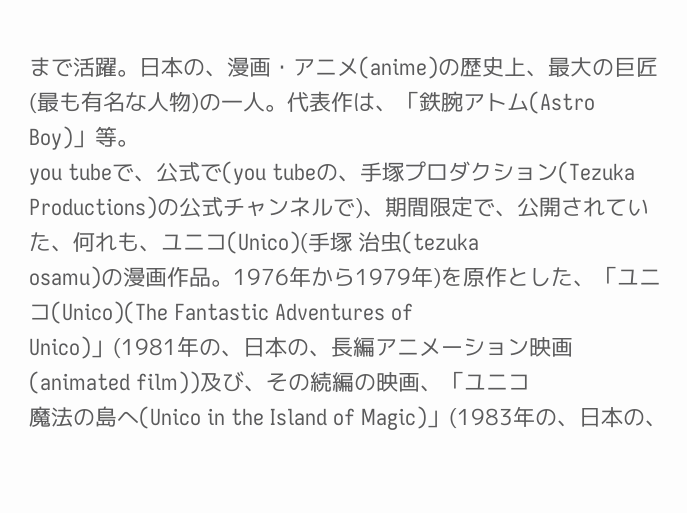まで活躍。日本の、漫画・アニメ(anime)の歴史上、最大の巨匠(最も有名な人物)の一人。代表作は、「鉄腕アトム(Astro
Boy)」等。
you tubeで、公式で(you tubeの、手塚プロダクション(Tezuka
Productions)の公式チャンネルで)、期間限定で、公開されていた、何れも、ユニコ(Unico)(手塚 治虫(tezuka
osamu)の漫画作品。1976年から1979年)を原作とした、「ユニコ(Unico)(The Fantastic Adventures of
Unico)」(1981年の、日本の、長編アニメーション映画(animated film))及び、その続編の映画、「ユニコ
魔法の島へ(Unico in the Island of Magic)」(1983年の、日本の、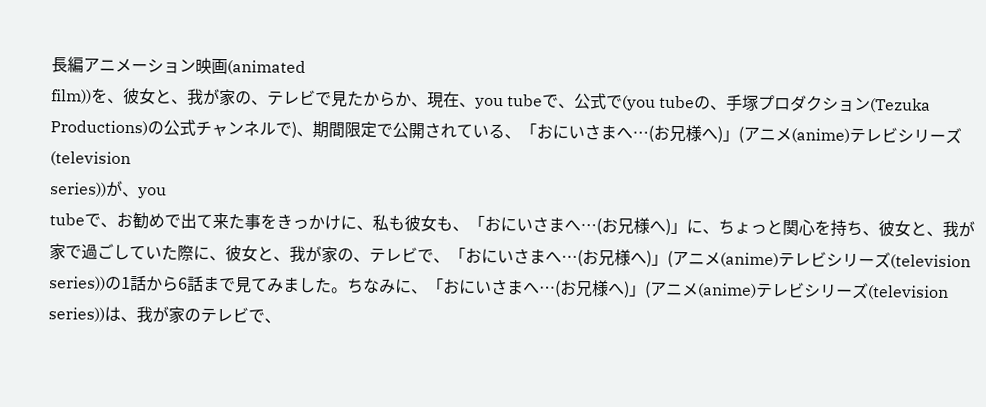長編アニメーション映画(animated
film))を、彼女と、我が家の、テレビで見たからか、現在、you tubeで、公式で(you tubeの、手塚プロダクション(Tezuka
Productions)の公式チャンネルで)、期間限定で公開されている、「おにいさまへ…(お兄様へ)」(アニメ(anime)テレビシリーズ(television
series))が、you
tubeで、お勧めで出て来た事をきっかけに、私も彼女も、「おにいさまへ…(お兄様へ)」に、ちょっと関心を持ち、彼女と、我が家で過ごしていた際に、彼女と、我が家の、テレビで、「おにいさまへ…(お兄様へ)」(アニメ(anime)テレビシリーズ(television
series))の1話から6話まで見てみました。ちなみに、「おにいさまへ…(お兄様へ)」(アニメ(anime)テレビシリーズ(television
series))は、我が家のテレビで、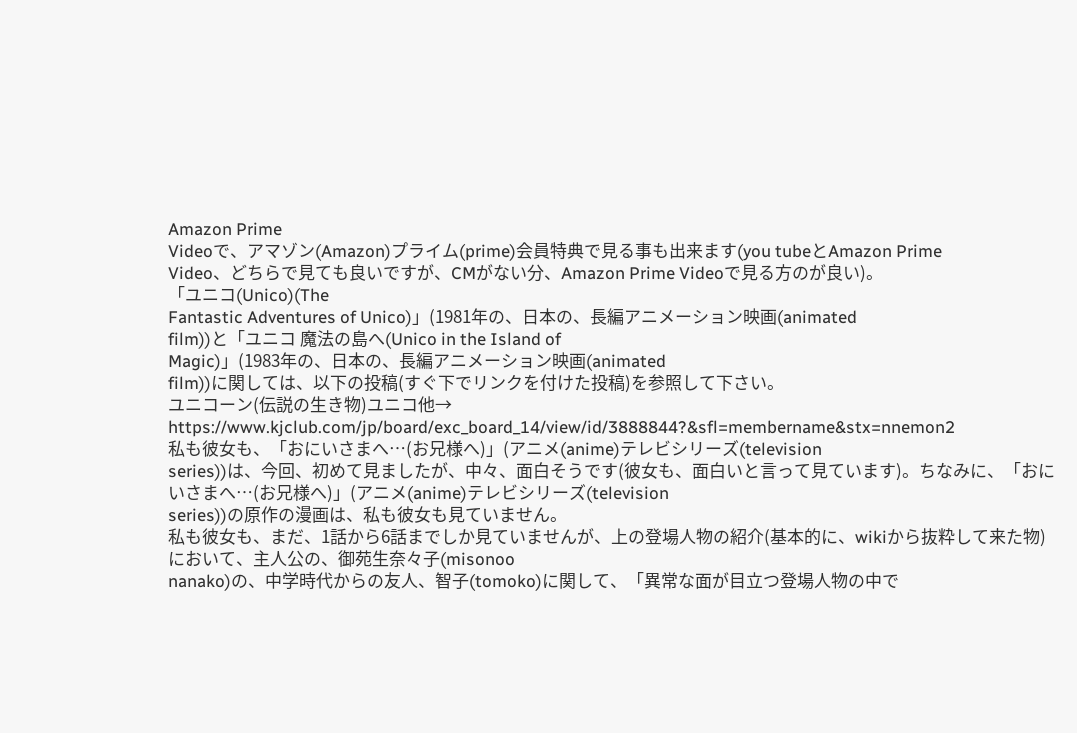Amazon Prime
Videoで、アマゾン(Amazon)プライム(prime)会員特典で見る事も出来ます(you tubeとAmazon Prime
Video、どちらで見ても良いですが、CMがない分、Amazon Prime Videoで見る方のが良い)。
「ユニコ(Unico)(The
Fantastic Adventures of Unico)」(1981年の、日本の、長編アニメーション映画(animated
film))と「ユニコ 魔法の島へ(Unico in the Island of
Magic)」(1983年の、日本の、長編アニメーション映画(animated
film))に関しては、以下の投稿(すぐ下でリンクを付けた投稿)を参照して下さい。
ユニコーン(伝説の生き物)ユニコ他→
https://www.kjclub.com/jp/board/exc_board_14/view/id/3888844?&sfl=membername&stx=nnemon2
私も彼女も、「おにいさまへ…(お兄様へ)」(アニメ(anime)テレビシリーズ(television
series))は、今回、初めて見ましたが、中々、面白そうです(彼女も、面白いと言って見ています)。ちなみに、「おにいさまへ…(お兄様へ)」(アニメ(anime)テレビシリーズ(television
series))の原作の漫画は、私も彼女も見ていません。
私も彼女も、まだ、1話から6話までしか見ていませんが、上の登場人物の紹介(基本的に、wikiから抜粋して来た物)において、主人公の、御苑生奈々子(misonoo
nanako)の、中学時代からの友人、智子(tomoko)に関して、「異常な面が目立つ登場人物の中で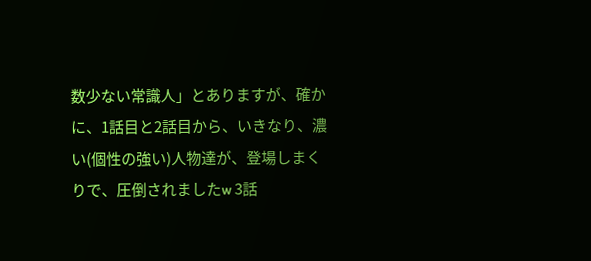数少ない常識人」とありますが、確かに、1話目と2話目から、いきなり、濃い(個性の強い)人物達が、登場しまくりで、圧倒されましたw 3話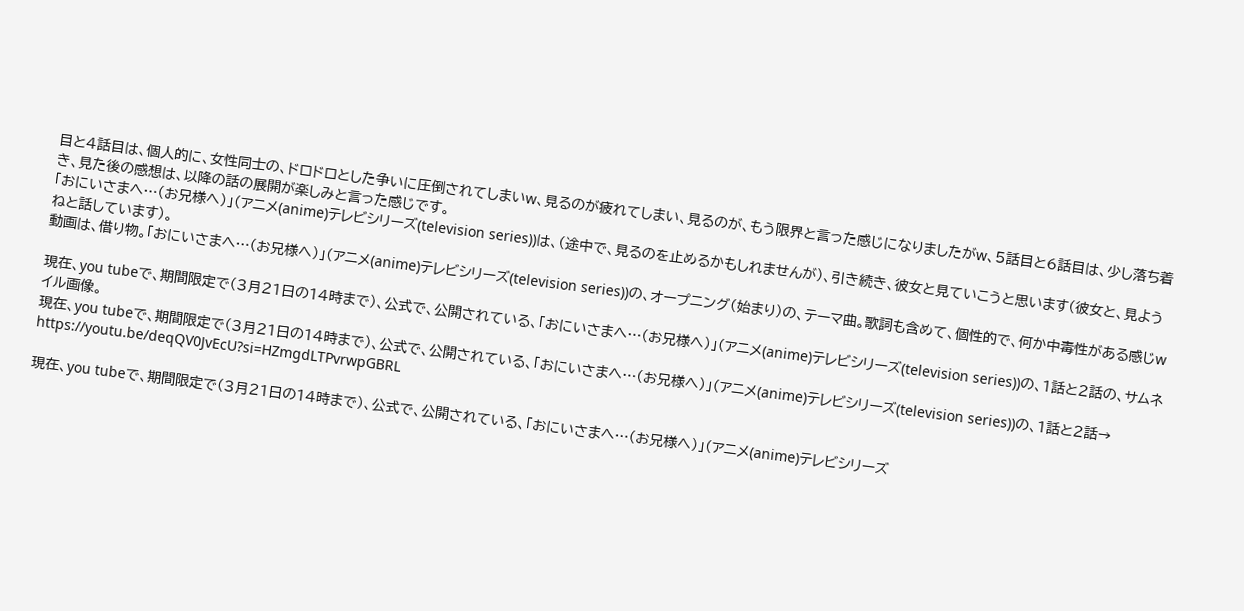目と4話目は、個人的に、女性同士の、ドロドロとした争いに圧倒されてしまいw、見るのが疲れてしまい、見るのが、もう限界と言った感じになりましたがw、5話目と6話目は、少し落ち着き、見た後の感想は、以降の話の展開が楽しみと言った感じです。
「おにいさまへ…(お兄様へ)」(アニメ(anime)テレビシリーズ(television series))は、(途中で、見るのを止めるかもしれませんが)、引き続き、彼女と見ていこうと思います(彼女と、見ようねと話しています)。
動画は、借り物。「おにいさまへ…(お兄様へ)」(アニメ(anime)テレビシリーズ(television series))の、オープニング(始まり)の、テーマ曲。歌詞も含めて、個性的で、何か中毒性がある感じw

現在、you tubeで、期間限定で(3月21日の14時まで)、公式で、公開されている、「おにいさまへ…(お兄様へ)」(アニメ(anime)テレビシリーズ(television series))の、1話と2話の、サムネイル画像。
現在、you tubeで、期間限定で(3月21日の14時まで)、公式で、公開されている、「おにいさまへ…(お兄様へ)」(アニメ(anime)テレビシリーズ(television series))の、1話と2話→
https://youtu.be/deqQV0JvEcU?si=HZmgdLTPvrwpGBRL

現在、you tubeで、期間限定で(3月21日の14時まで)、公式で、公開されている、「おにいさまへ…(お兄様へ)」(アニメ(anime)テレビシリーズ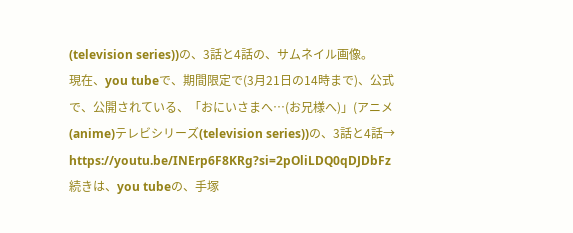(television series))の、3話と4話の、サムネイル画像。
現在、you tubeで、期間限定で(3月21日の14時まで)、公式で、公開されている、「おにいさまへ…(お兄様へ)」(アニメ(anime)テレビシリーズ(television series))の、3話と4話→
https://youtu.be/INErp6F8KRg?si=2pOliLDQ0qDJDbFz
続きは、you tubeの、手塚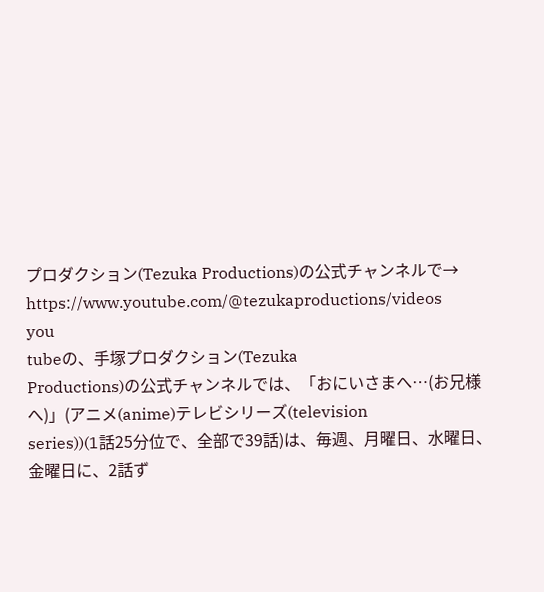プロダクション(Tezuka Productions)の公式チャンネルで→
https://www.youtube.com/@tezukaproductions/videos
you
tubeの、手塚プロダクション(Tezuka
Productions)の公式チャンネルでは、「おにいさまへ…(お兄様へ)」(アニメ(anime)テレビシリーズ(television
series))(1話25分位で、全部で39話)は、毎週、月曜日、水曜日、金曜日に、2話ず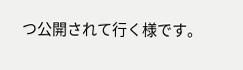つ公開されて行く様です。